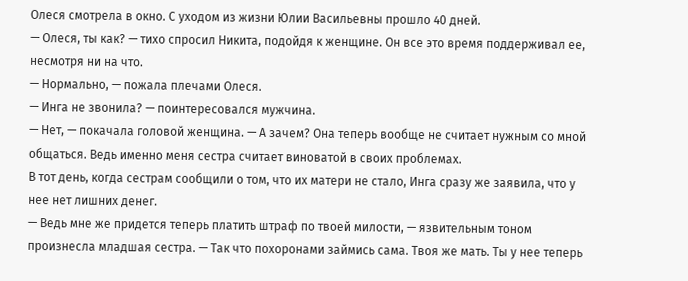Олеся смотрела в окно. С уходом из жизни Юлии Васильевны прошло 40 дней.
— Олеся, ты как? — тихо спросил Никита, подойдя к женщине. Он все это время поддерживал ее, несмотря ни на что.
— Нормально, — пожала плечами Олеся.
— Инга не звонила? — поинтересовался мужчина.
— Нет, — покачала головой женщина. — А зачем? Она теперь вообще не считает нужным со мной общаться. Ведь именно меня сестра считает виноватой в своих проблемах.
В тот день, когда сестрам сообщили о том, что их матери не стало, Инга сразу же заявила, что у нее нет лишних денег.
— Ведь мне же придется теперь платить штраф по твоей милости, — язвительным тоном произнесла младшая сестра. — Так что похоронами займись сама. Твоя же мать. Ты у нее теперь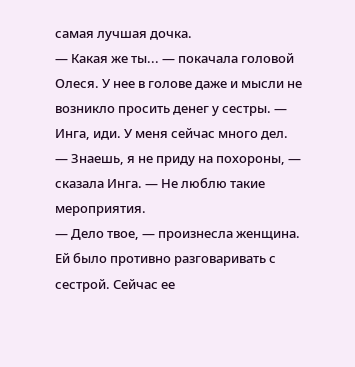самая лучшая дочка.
— Какая же ты... — покачала головой Олеся. У нее в голове даже и мысли не возникло просить денег у сестры. — Инга, иди. У меня сейчас много дел.
— Знаешь, я не приду на похороны, — сказала Инга. — Не люблю такие мероприятия.
— Дело твое, — произнесла женщина. Ей было противно разговаривать с сестрой. Сейчас ее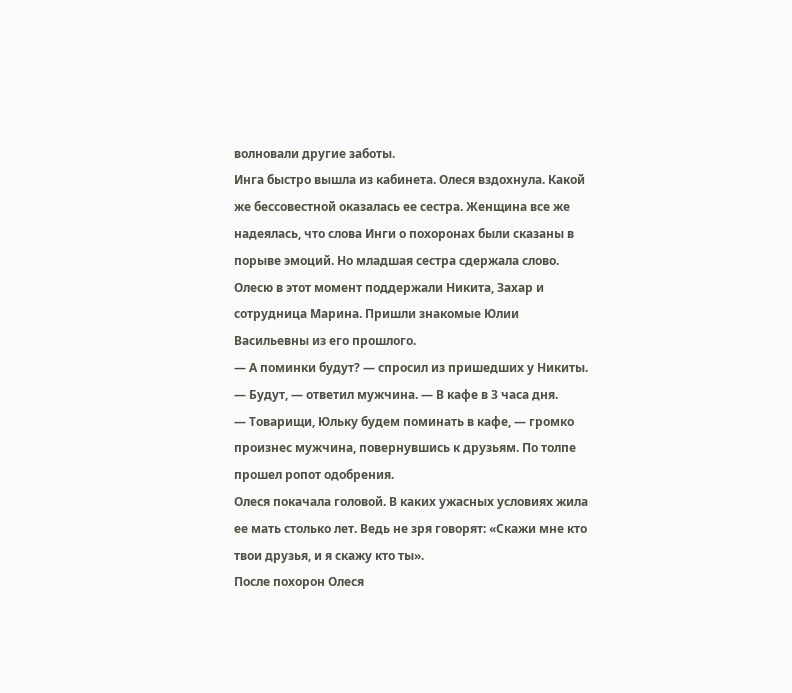волновали другие заботы.
Инга быстро вышла из кабинета. Олеся вздохнула. Какой же бессовестной оказалась ее сестра. Женщина все же надеялась, что слова Инги о похоронах были сказаны в порыве эмоций. Но младшая сестра сдержала слово. Олесю в этот момент поддержали Никита, Захар и сотрудница Марина. Пришли знакомые Юлии Васильевны из его прошлого.
— А поминки будут? — спросил из пришедших у Никиты.
— Будут, — ответил мужчина. — В кафе в 3 часа дня.
— Товарищи, Юльку будем поминать в кафе, — громко произнес мужчина, повернувшись к друзьям. По толпе прошел ропот одобрения.
Олеся покачала головой. В каких ужасных условиях жила ее мать столько лет. Ведь не зря говорят: «Скажи мне кто твои друзья, и я скажу кто ты».
После похорон Олеся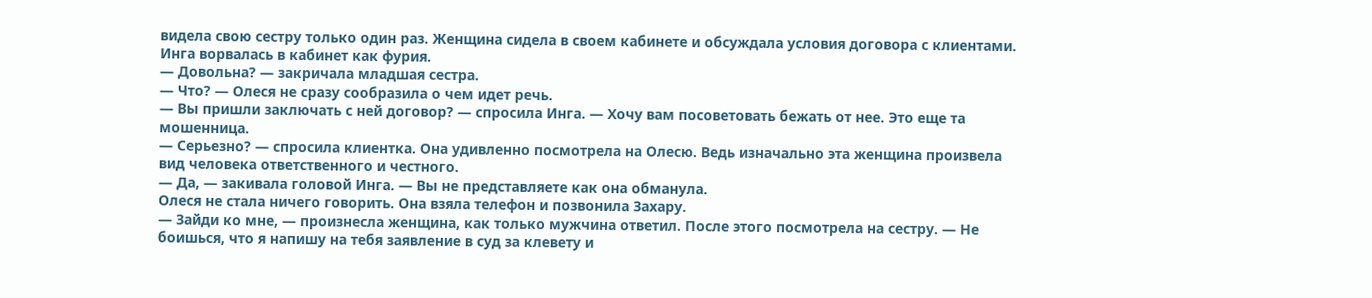видела свою сестру только один раз. Женщина сидела в своем кабинете и обсуждала условия договора с клиентами. Инга ворвалась в кабинет как фурия.
— Довольна? — закричала младшая сестра.
— Что? — Олеся не сразу сообразила о чем идет речь.
— Вы пришли заключать с ней договор? — спросила Инга. — Хочу вам посоветовать бежать от нее. Это еще та мошенница.
— Серьезно? — спросила клиентка. Она удивленно посмотрела на Олесю. Ведь изначально эта женщина произвела вид человека ответственного и честного.
— Да, — закивала головой Инга. — Вы не представляете как она обманула.
Олеся не стала ничего говорить. Она взяла телефон и позвонила Захару.
— Зайди ко мне, — произнесла женщина, как только мужчина ответил. После этого посмотрела на сестру. — Не боишься, что я напишу на тебя заявление в суд за клевету и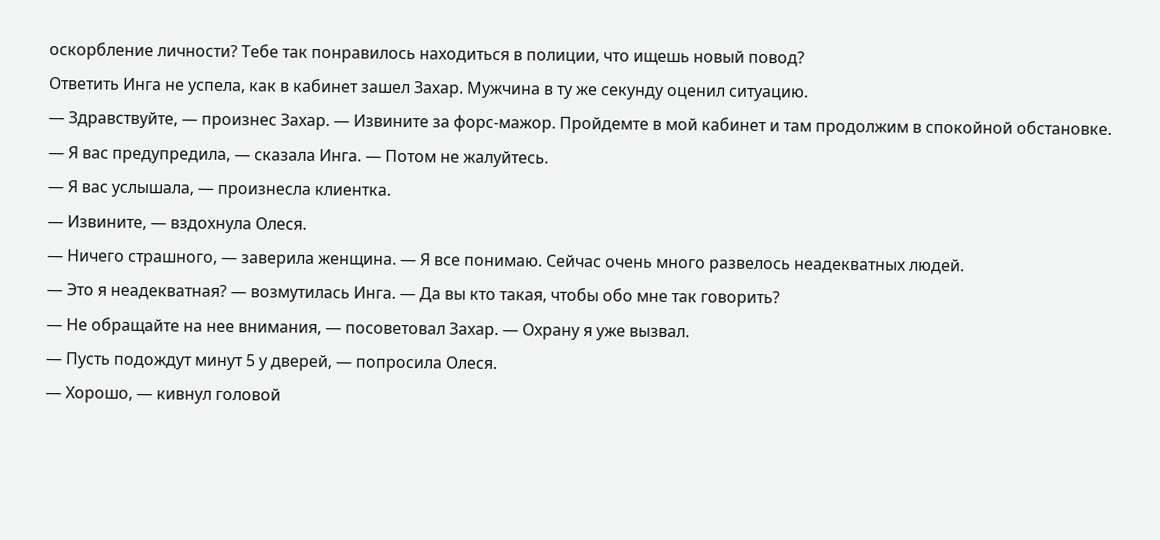оскорбление личности? Тебе так понравилось находиться в полиции, что ищешь новый повод?
Ответить Инга не успела, как в кабинет зашел Захар. Мужчина в ту же секунду оценил ситуацию.
— Здравствуйте, — произнес Захар. — Извините за форс-мажор. Пройдемте в мой кабинет и там продолжим в спокойной обстановке.
— Я вас предупредила, — сказала Инга. — Потом не жалуйтесь.
— Я вас услышала, — произнесла клиентка.
— Извините, — вздохнула Олеся.
— Ничего страшного, — заверила женщина. — Я все понимаю. Сейчас очень много развелось неадекватных людей.
— Это я неадекватная? — возмутилась Инга. — Да вы кто такая, чтобы обо мне так говорить?
— Не обращайте на нее внимания, — посоветовал Захар. — Охрану я уже вызвал.
— Пусть подождут минут 5 у дверей, — попросила Олеся.
— Хорошо, — кивнул головой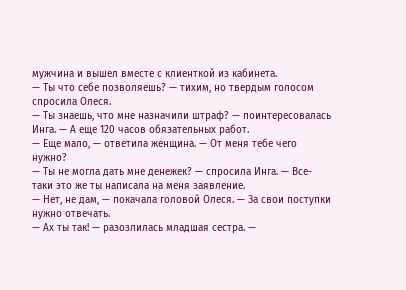мужчина и вышел вместе с клиенткой из кабинета.
— Ты что себе позволяешь? — тихим, но твердым голосом спросила Олеся.
— Ты знаешь, что мне назначили штраф? — поинтересовалась Инга. — А еще 120 часов обязательных работ.
— Еще мало, — ответила женщина. — От меня тебе чего нужно?
— Ты не могла дать мне денежек? — спросила Инга. — Все-таки это же ты написала на меня заявление.
— Нет, не дам, — покачала головой Олеся. — За свои поступки нужно отвечать.
— Ах ты так! — разозлилась младшая сестра. —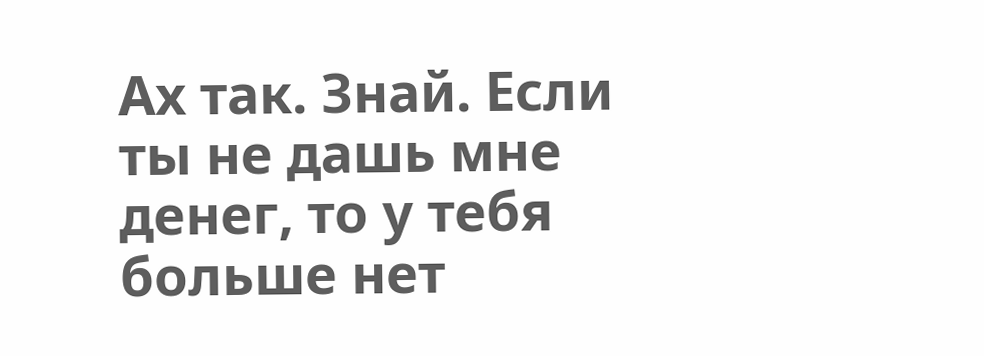Ах так. Знай. Если ты не дашь мне денег, то у тебя больше нет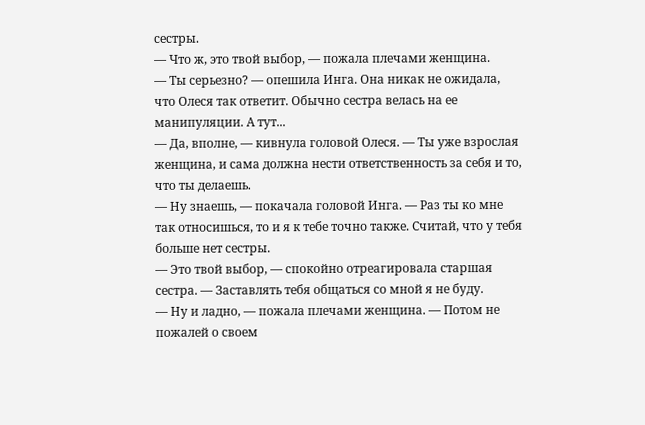сестры.
— Что ж, это твой выбор, — пожала плечами женщина.
— Ты серьезно? — опешила Инга. Она никак не ожидала, что Олеся так ответит. Обычно сестра велась на ее манипуляции. А тут...
— Да, вполне, — кивнула головой Олеся. — Ты уже взрослая женщина, и сама должна нести ответственность за себя и то, что ты делаешь.
— Ну знаешь, — покачала головой Инга. — Раз ты ко мне так относишься, то и я к тебе точно также. Считай, что у тебя больше нет сестры.
— Это твой выбор, — спокойно отреагировала старшая сестра. — Заставлять тебя общаться со мной я не буду.
— Ну и ладно, — пожала плечами женщина. — Потом не пожалей о своем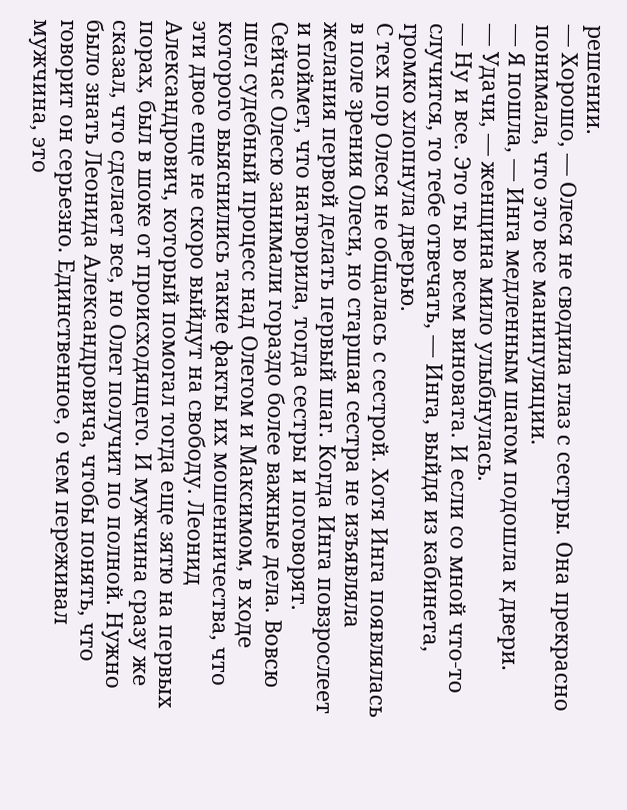решении.
— Хорошо, — Олеся не сводила глаз с сестры. Она прекрасно понимала, что это все манипуляции.
— Я пошла, — Инга медленным шагом подошла к двери.
— Удачи, — женщина мило улыбнулась.
— Ну и все. Это ты во всем виновата. И если со мной что-то случится, то тебе отвечать, — Инга, выйдя из кабинета, громко хлопнула дверью.
С тех пор Олеся не общалась с сестрой. Хотя Инга появлялась в поле зрения Олеси, но старшая сестра не изъявляла желания первой делать первый шаг. Когда Инга повзрослеет и поймет, что натворила, тогда сестры и поговорят.
Сейчас Олесю занимали гораздо более важные дела. Вовсю шел судебный процесс над Олегом и Максимом, в ходе которого выяснились такие факты их мошенничества, что эти двое еще не скоро выйдут на свободу. Леонид Александрович, который помогал тогда еще зятю на первых порах, был в шоке от происходящего. И мужчина сразу же сказал, что сделает все, но Олег получит по полной. Нужно было знать Леонида Александровича, чтобы понять, что говорит он серьезно. Единственное, о чем переживал мужчина, это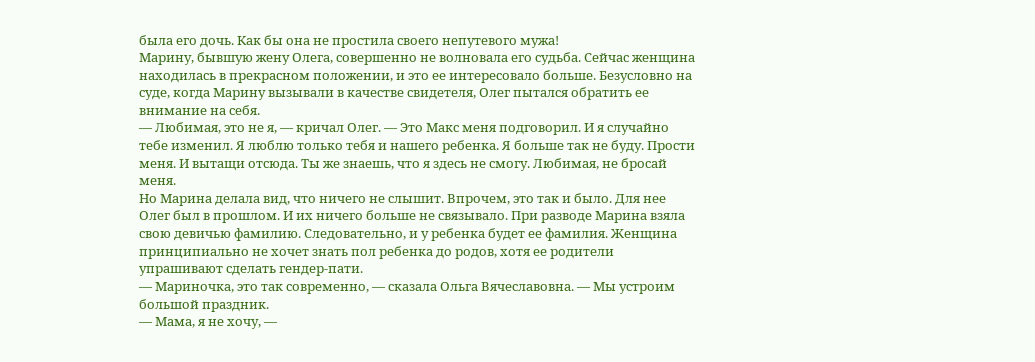была его дочь. Как бы она не простила своего непутевого мужа!
Марину, бывшую жену Олега, совершенно не волновала его судьба. Сейчас женщина находилась в прекрасном положении, и это ее интересовало больше. Безусловно на суде, когда Марину вызывали в качестве свидетеля, Олег пытался обратить ее внимание на себя.
— Любимая, это не я, — кричал Олег. — Это Макс меня подговорил. И я случайно тебе изменил. Я люблю только тебя и нашего ребенка. Я больше так не буду. Прости меня. И вытащи отсюда. Ты же знаешь, что я здесь не смогу. Любимая, не бросай меня.
Но Марина делала вид, что ничего не слышит. Впрочем, это так и было. Для нее Олег был в прошлом. И их ничего больше не связывало. При разводе Марина взяла свою девичью фамилию. Следовательно, и у ребенка будет ее фамилия. Женщина принципиально не хочет знать пол ребенка до родов, хотя ее родители упрашивают сделать гендер-пати.
— Мариночка, это так современно, — сказала Ольга Вячеславовна. — Мы устроим большой праздник.
— Мама, я не хочу, —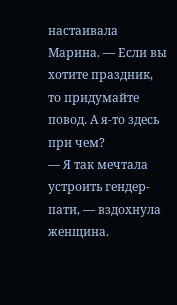настаивала Марина. — Если вы хотите праздник, то придумайте повод. А я-то здесь при чем?
— Я так мечтала устроить гендер-пати, — вздохнула женщина.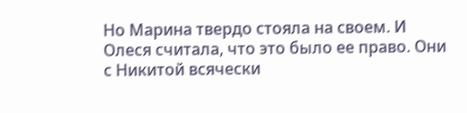Но Марина твердо стояла на своем. И Олеся считала, что это было ее право. Они с Никитой всячески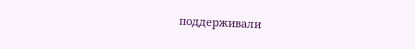поддерживали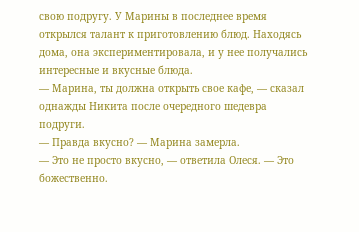свою подругу. У Марины в последнее время открылся талант к приготовлению блюд. Находясь дома, она экспериментировала, и у нее получались интересные и вкусные блюда.
— Марина, ты должна открыть свое кафе, — сказал однажды Никита после очередного шедевра подруги.
— Правда вкусно? — Марина замерла.
— Это не просто вкусно, — ответила Олеся. — Это божественно.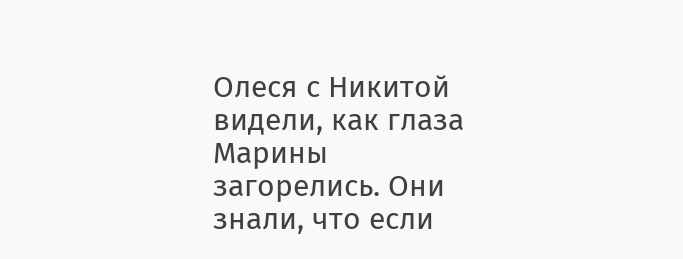Олеся с Никитой видели, как глаза Марины загорелись. Они знали, что если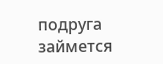подруга займется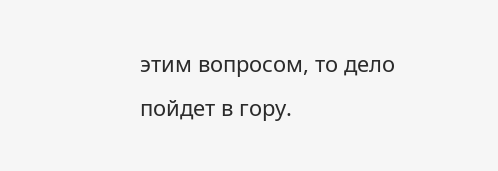этим вопросом, то дело пойдет в гору.